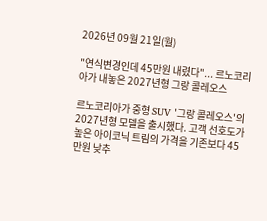2026년 09월 21일(월)

"연식변경인데 45만원 내렸다"... 르노코리아가 내놓은 2027년형 그랑 콜레오스

르노코리아가 중형 SUV '그랑 콜레오스'의 2027년형 모델을 출시했다. 고객 선호도가 높은 아이코닉 트림의 가격을 기존보다 45만원 낮추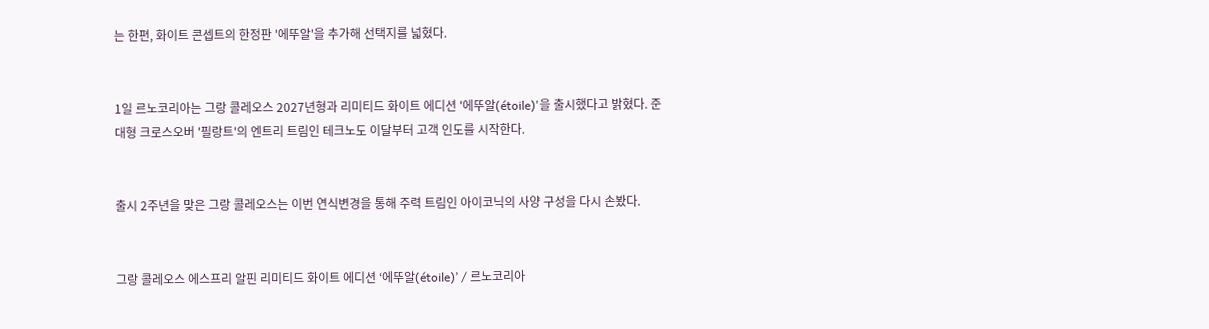는 한편, 화이트 콘셉트의 한정판 '에뚜알'을 추가해 선택지를 넓혔다.


1일 르노코리아는 그랑 콜레오스 2027년형과 리미티드 화이트 에디션 '에뚜알(étoile)'을 출시했다고 밝혔다. 준대형 크로스오버 '필랑트'의 엔트리 트림인 테크노도 이달부터 고객 인도를 시작한다.


출시 2주년을 맞은 그랑 콜레오스는 이번 연식변경을 통해 주력 트림인 아이코닉의 사양 구성을 다시 손봤다.


그랑 콜레오스 에스프리 알핀 리미티드 화이트 에디션 ‘에뚜알(étoile)’ / 르노코리아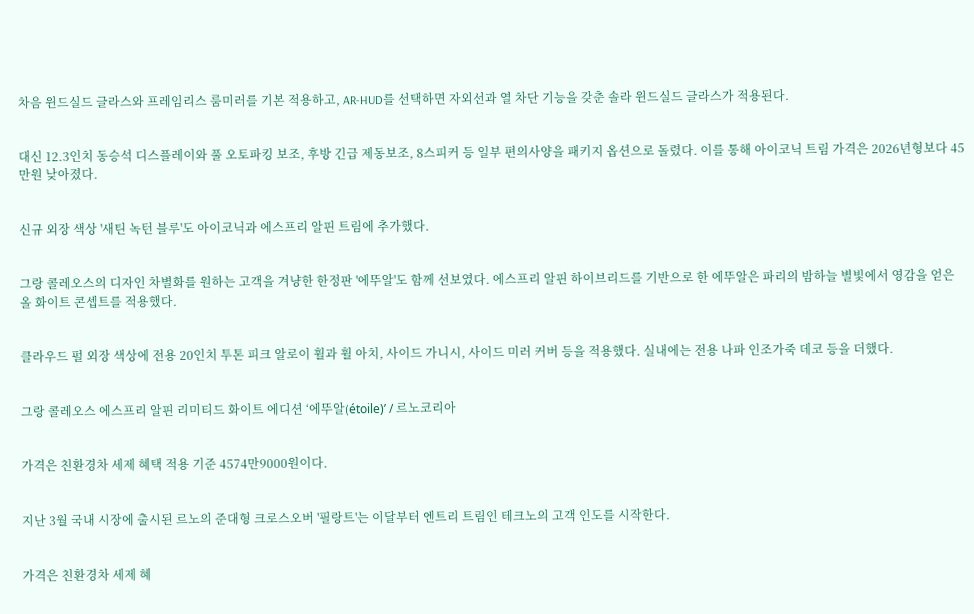차음 윈드실드 글라스와 프레임리스 룸미러를 기본 적용하고, AR-HUD를 선택하면 자외선과 열 차단 기능을 갖춘 솔라 윈드실드 글라스가 적용된다.


대신 12.3인치 동승석 디스플레이와 풀 오토파킹 보조, 후방 긴급 제동보조, 8스피커 등 일부 편의사양을 패키지 옵션으로 돌렸다. 이를 통해 아이코닉 트림 가격은 2026년형보다 45만원 낮아졌다.


신규 외장 색상 '새틴 녹턴 블루'도 아이코닉과 에스프리 알핀 트림에 추가했다.


그랑 콜레오스의 디자인 차별화를 원하는 고객을 겨냥한 한정판 '에뚜알'도 함께 선보였다. 에스프리 알핀 하이브리드를 기반으로 한 에뚜알은 파리의 밤하늘 별빛에서 영감을 얻은 올 화이트 콘셉트를 적용했다.


클라우드 펄 외장 색상에 전용 20인치 투톤 피크 알로이 휠과 휠 아치, 사이드 가니시, 사이드 미러 커버 등을 적용했다. 실내에는 전용 나파 인조가죽 데코 등을 더했다.


그랑 콜레오스 에스프리 알핀 리미티드 화이트 에디션 ‘에뚜알(étoile)’ / 르노코리아


가격은 친환경차 세제 혜택 적용 기준 4574만9000원이다.


지난 3월 국내 시장에 출시된 르노의 준대형 크로스오버 '필랑트'는 이달부터 엔트리 트림인 테크노의 고객 인도를 시작한다.


가격은 친환경차 세제 혜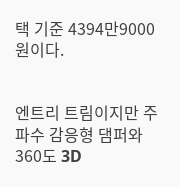택 기준 4394만9000원이다.


엔트리 트림이지만 주파수 감응형 댐퍼와 360도 3D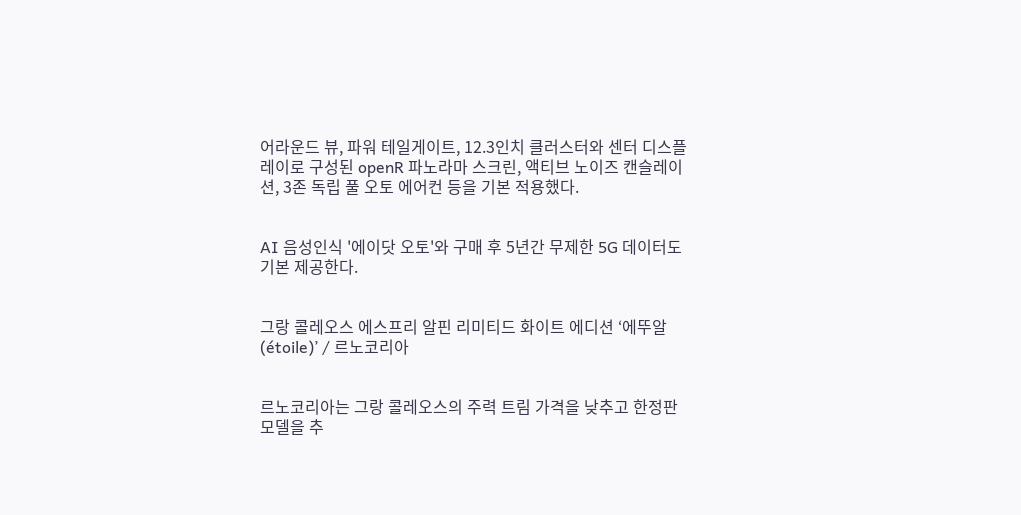어라운드 뷰, 파워 테일게이트, 12.3인치 클러스터와 센터 디스플레이로 구성된 openR 파노라마 스크린, 액티브 노이즈 캔슬레이션, 3존 독립 풀 오토 에어컨 등을 기본 적용했다.


AI 음성인식 '에이닷 오토'와 구매 후 5년간 무제한 5G 데이터도 기본 제공한다.


그랑 콜레오스 에스프리 알핀 리미티드 화이트 에디션 ‘에뚜알(étoile)’ / 르노코리아


르노코리아는 그랑 콜레오스의 주력 트림 가격을 낮추고 한정판 모델을 추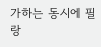가하는 동시에 필랑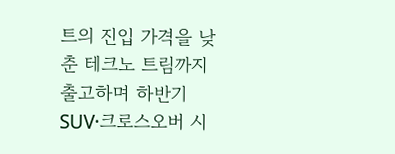트의 진입 가격을 낮춘 테크노 트림까지 출고하며 하반기 SUV·크로스오버 시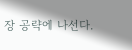장 공략에 나선다.